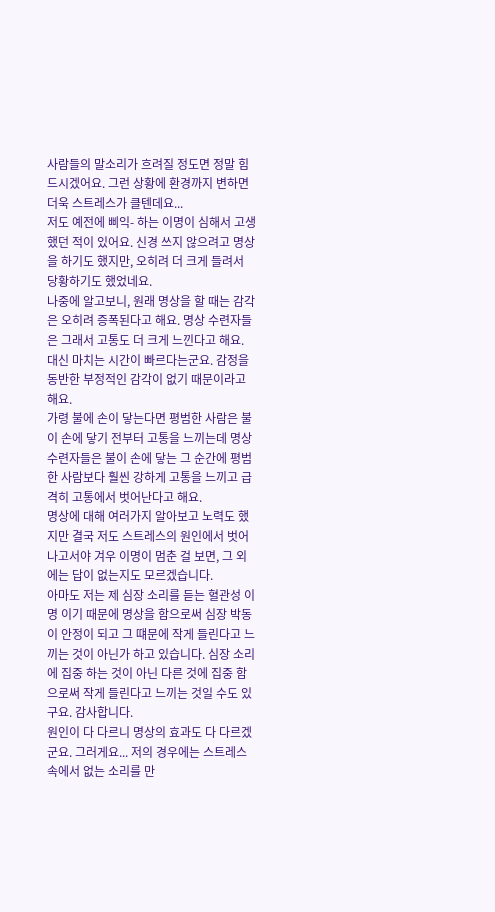사람들의 말소리가 흐려질 정도면 정말 힘드시겠어요. 그런 상황에 환경까지 변하면 더욱 스트레스가 클텐데요...
저도 예전에 삐익- 하는 이명이 심해서 고생했던 적이 있어요. 신경 쓰지 않으려고 명상을 하기도 했지만, 오히려 더 크게 들려서 당황하기도 했었네요.
나중에 알고보니, 원래 명상을 할 때는 감각은 오히려 증폭된다고 해요. 명상 수련자들은 그래서 고통도 더 크게 느낀다고 해요. 대신 마치는 시간이 빠르다는군요. 감정을 동반한 부정적인 감각이 없기 때문이라고 해요.
가령 불에 손이 닿는다면 평범한 사람은 불이 손에 닿기 전부터 고통을 느끼는데 명상 수련자들은 불이 손에 닿는 그 순간에 평범한 사람보다 훨씬 강하게 고통을 느끼고 급격히 고통에서 벗어난다고 해요.
명상에 대해 여러가지 알아보고 노력도 했지만 결국 저도 스트레스의 원인에서 벗어나고서야 겨우 이명이 멈춘 걸 보면, 그 외에는 답이 없는지도 모르겠습니다.
아마도 저는 제 심장 소리를 듣는 혈관성 이명 이기 때문에 명상을 함으로써 심장 박동이 안정이 되고 그 떄문에 작게 들린다고 느끼는 것이 아닌가 하고 있습니다. 심장 소리에 집중 하는 것이 아닌 다른 것에 집중 함으로써 작게 들린다고 느끼는 것일 수도 있구요. 감사합니다.
원인이 다 다르니 명상의 효과도 다 다르겠군요. 그러게요... 저의 경우에는 스트레스 속에서 없는 소리를 만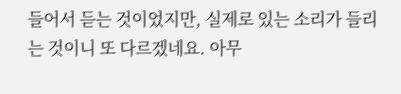들어서 듣는 것이었지만, 실제로 있는 소리가 들리는 것이니 또 다르겠네요. 아무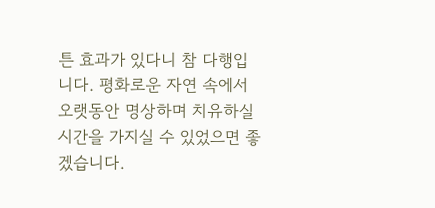튼 효과가 있다니 참 다행입니다. 평화로운 자연 속에서 오랫동안 명상하며 치유하실 시간을 가지실 수 있었으면 좋겠습니다.